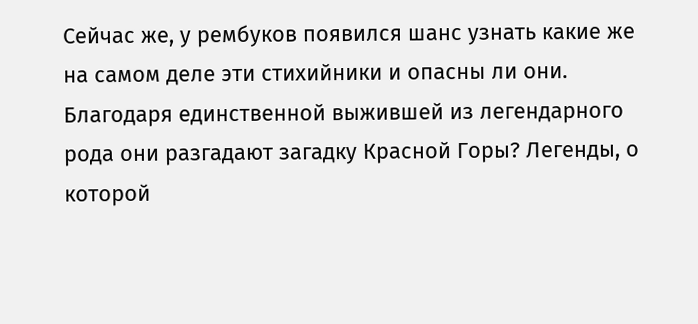Сейчас же, у рембуков появился шанс узнать какие же на самом деле эти стихийники и опасны ли они. Благодаря единственной выжившей из легендарного рода они разгадают загадку Красной Горы? Легенды, о которой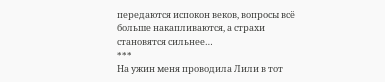передаются испокон веков, вопросы всё больше накапливаются, а страхи становятся сильнее…
***
На ужин меня проводила Лили в тот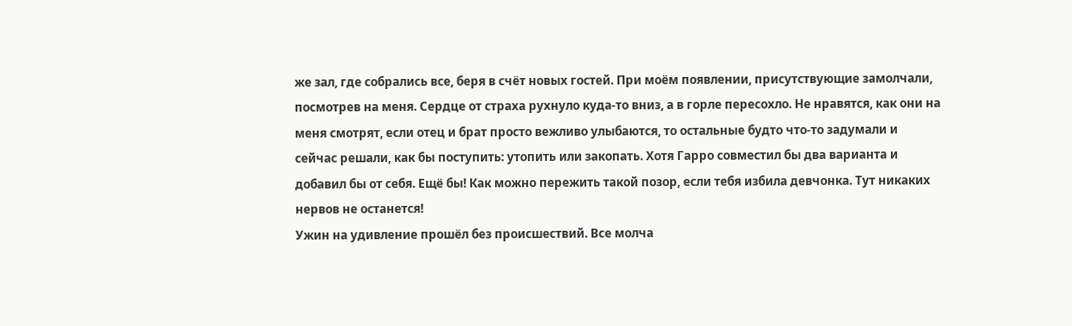же зал, где собрались все, беря в счёт новых гостей. При моём появлении, присутствующие замолчали, посмотрев на меня. Сердце от страха рухнуло куда-то вниз, а в горле пересохло. Не нравятся, как они на меня смотрят, если отец и брат просто вежливо улыбаются, то остальные будто что-то задумали и сейчас решали, как бы поступить: утопить или закопать. Хотя Гарро совместил бы два варианта и добавил бы от себя. Ещё бы! Как можно пережить такой позор, если тебя избила девчонка. Тут никаких нервов не останется!
Ужин на удивление прошёл без происшествий. Все молча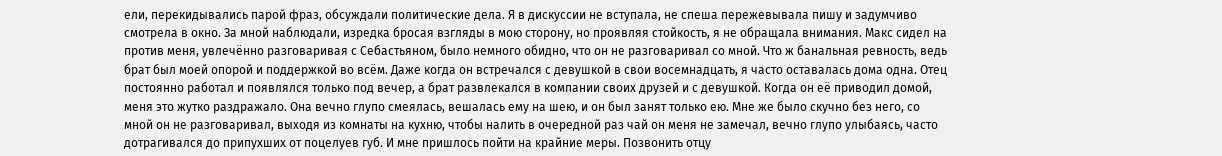ели, перекидывались парой фраз, обсуждали политические дела. Я в дискуссии не вступала, не спеша пережевывала пишу и задумчиво смотрела в окно. За мной наблюдали, изредка бросая взгляды в мою сторону, но проявляя стойкость, я не обращала внимания. Макс сидел на против меня, увлечённо разговаривая с Себастьяном, было немного обидно, что он не разговаривал со мной. Что ж банальная ревность, ведь брат был моей опорой и поддержкой во всём. Даже когда он встречался с девушкой в свои восемнадцать, я часто оставалась дома одна. Отец постоянно работал и появлялся только под вечер, а брат развлекался в компании своих друзей и с девушкой. Когда он её приводил домой, меня это жутко раздражало. Она вечно глупо смеялась, вешалась ему на шею, и он был занят только ею. Мне же было скучно без него, со мной он не разговаривал, выходя из комнаты на кухню, чтобы налить в очередной раз чай он меня не замечал, вечно глупо улыбаясь, часто дотрагивался до припухших от поцелуев губ. И мне пришлось пойти на крайние меры. Позвонить отцу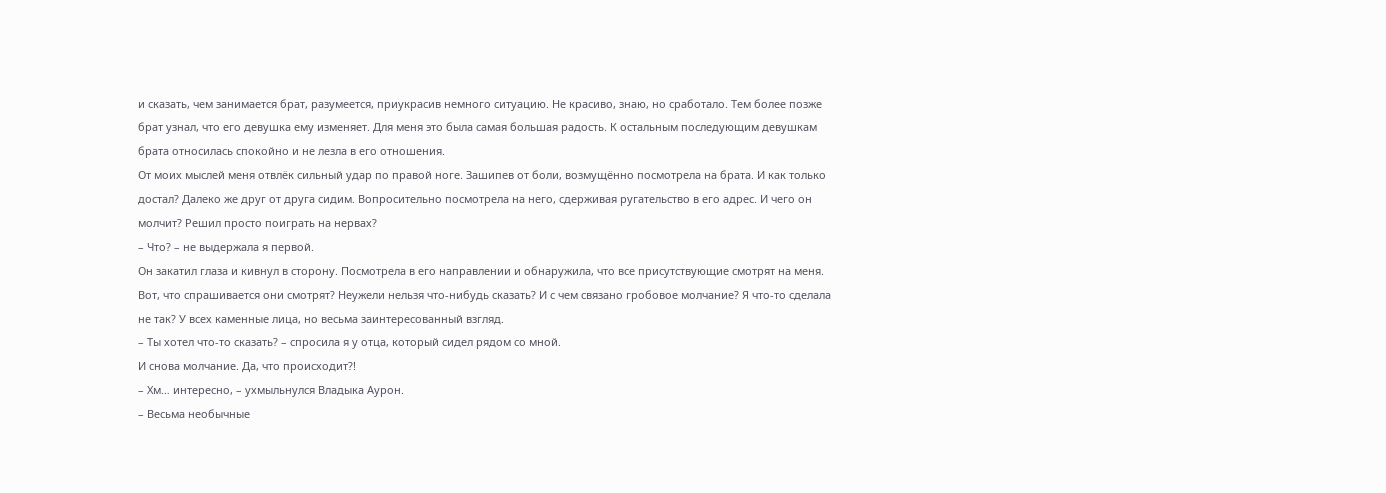и сказать, чем занимается брат, разумеется, приукрасив немного ситуацию. Не красиво, знаю, но сработало. Тем более позже брат узнал, что его девушка ему изменяет. Для меня это была самая большая радость. К остальным последующим девушкам брата относилась спокойно и не лезла в его отношения.
От моих мыслей меня отвлёк сильный удар по правой ноге. Зашипев от боли, возмущённо посмотрела на брата. И как только достал? Далеко же друг от друга сидим. Вопросительно посмотрела на него, сдерживая ругательство в его адрес. И чего он молчит? Решил просто поиграть на нервах?
– Что? – не выдержала я первой.
Он закатил глаза и кивнул в сторону. Посмотрела в его направлении и обнаружила, что все присутствующие смотрят на меня. Вот, что спрашивается они смотрят? Неужели нельзя что-нибудь сказать? И с чем связано гробовое молчание? Я что-то сделала не так? У всех каменные лица, но весьма заинтересованный взгляд.
– Ты хотел что-то сказать? – спросила я у отца, который сидел рядом со мной.
И снова молчание. Да, что происходит?!
– Хм… интересно, – ухмыльнулся Владыка Аурон.
– Весьма необычные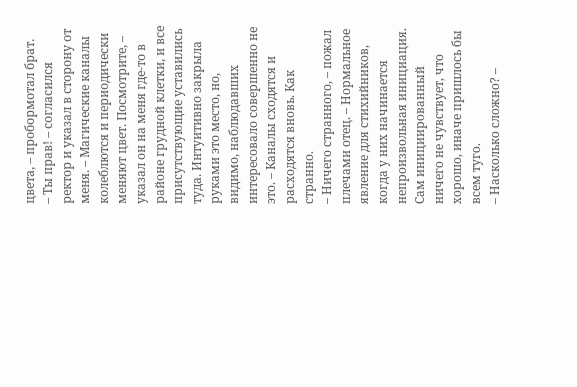цвета, – пробормотал брат.
– Ты прав! – согласился ректор и указал в сторону от меня. – Магические каналы колеблются и периодически меняют цвет. Посмотрите, – указал он на меня где-то в районе грудной клетки, и все присутствующие уставились туда. Интуитивно закрыла руками это место, но, видимо, наблюдавших интересовало совершенно не это. – Каналы сходятся и расходятся вновь. Как странно.
– Ничего странного, – пожал плечами отец. – Нормальное явление для стихийников, когда у них начинается непроизвольная инициация. Сам инициированный ничего не чувствует, что хорошо, иначе пришлось бы всем туго.
– Насколько сложно? –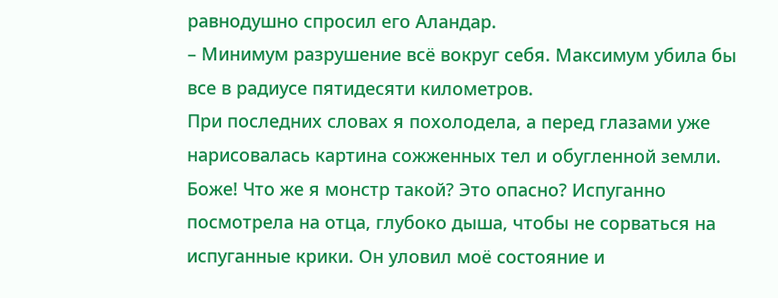равнодушно спросил его Аландар.
– Минимум разрушение всё вокруг себя. Максимум убила бы все в радиусе пятидесяти километров.
При последних словах я похолодела, а перед глазами уже нарисовалась картина сожженных тел и обугленной земли. Боже! Что же я монстр такой? Это опасно? Испуганно посмотрела на отца, глубоко дыша, чтобы не сорваться на испуганные крики. Он уловил моё состояние и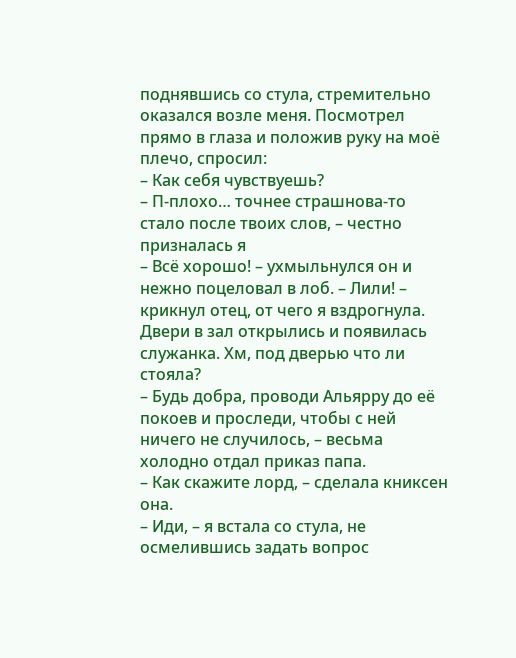поднявшись со стула, стремительно оказался возле меня. Посмотрел прямо в глаза и положив руку на моё плечо, спросил:
– Как себя чувствуешь?
– П-плохо… точнее страшнова-то стало после твоих слов, – честно призналась я
– Всё хорошо! – ухмыльнулся он и нежно поцеловал в лоб. – Лили! – крикнул отец, от чего я вздрогнула.
Двери в зал открылись и появилась служанка. Хм, под дверью что ли стояла?
– Будь добра, проводи Альярру до её покоев и проследи, чтобы с ней ничего не случилось, – весьма холодно отдал приказ папа.
– Как скажите лорд, – сделала книксен она.
– Иди, – я встала со стула, не осмелившись задать вопрос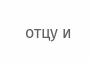отцу и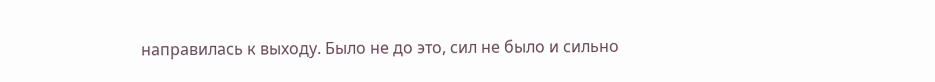направилась к выходу. Было не до это, сил не было и сильно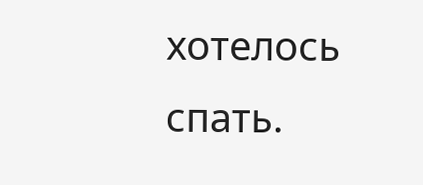хотелось спать.